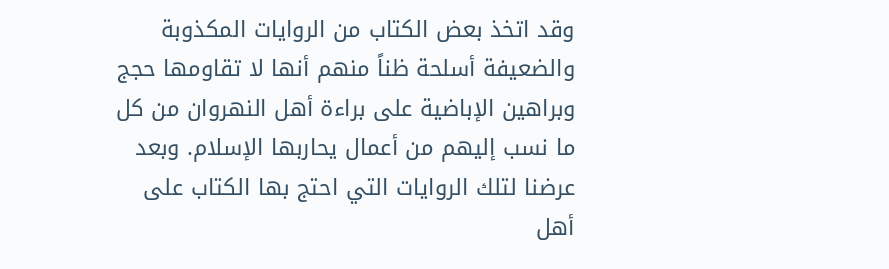وقد اتخذ بعض الكتاب من الروايات المكذوبة والضعيفة أسلحة ظناً منهم أنها لا تقاومها حجج وبراهين الإباضية على براءة أهل النهروان من كل ما نسب إليهم من أعمال يحاربها الإسلام. وبعد عرضنا لتلك الروايات التي احتج بها الكتاب على أهل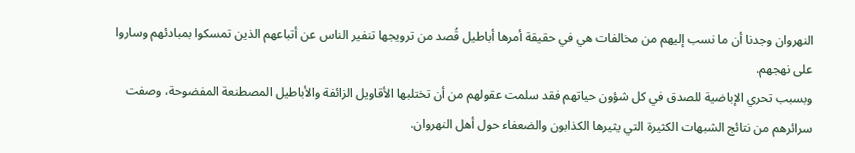النهروان وجدنا أن ما نسب إليهم من مخالفات هي في حقيقة أمرها أباطيل قُصد من ترويجها تنفير الناس عن أتباعهم الذين تمسكوا بمبادئهم وساروا على نهجهم.
وبسبب تحري الإباضية للصدق في كل شؤون حياتهم فقد سلمت عقولهم من أن تختلبها الأقاويل الزائفة والأباطيل المصطنعة المفضوحة، وصفت سرائرهم من نتائج الشبهات الكثيرة التي يثيرها الكذابون والضعفاء حول أهل النهروان.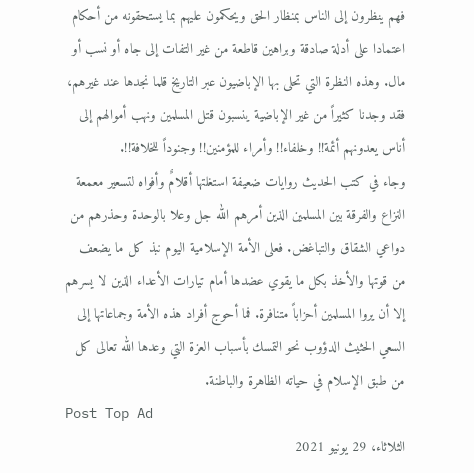فهم ينظرون إلى الناس بمنظار الحق ويحكمون عليهم بما يستحقونه من أحكام اعتمادا على أدلة صادقة وبراهين قاطعة من غير التفات إلى جاه أو نسب أو مال. وهذه النظرة التي تحلى بها الإباضيون عبر التاريخ قلما نجدها عند غيرهم، فقد وجدنا كثيراً من غير الإباضية ينسبون قتل المسلمين ونهب أموالهم إلى أناس يعدونهم أئمة!! وخلفاء!! وأمراء للمؤمنين!! وجنوداً للخلافة!!.
وجاء في كتب الحديث روايات ضعيفة استغلتها أقلامٌ وأفواه لتسعير معمعة النزاع والفرقة بين المسلمين الذين أمرهم الله جل وعلا بالوحدة وحذرهم من دواعي الشقاق والتباغض. فعلى الأمة الإسلامية اليوم نبذ كل ما يضعف من قوتها والأخذ بكل ما يقوي عضدها أمام تيارات الأعداء الذين لا يسرهم إلا أن يروا المسلمين أحزاباً متنافرة. فما أحوج أفراد هذه الأمة وجماعاتها إلى السعي الحثيث الدؤوب نحو التمسك بأسباب العزة التي وعدها الله تعالى كل من طبق الإسلام في حياته الظاهرة والباطنة.
Post Top Ad
الثلاثاء، 29 يونيو 2021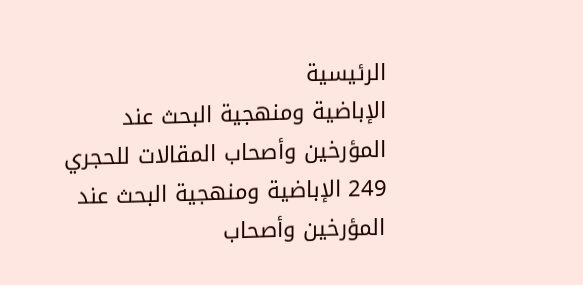الرئيسية
الإباضية ومنهجية البحث عند المؤرخين وأصحاب المقالات للحجري
249 الإباضية ومنهجية البحث عند المؤرخين وأصحاب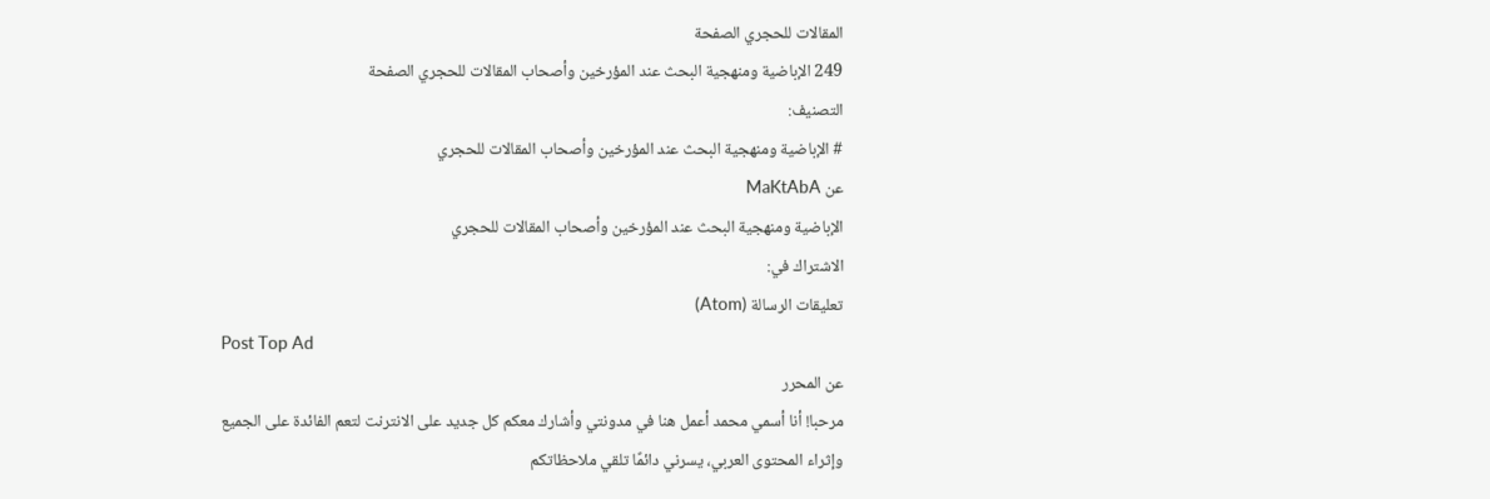المقالات للحجري الصفحة
249 الإباضية ومنهجية البحث عند المؤرخين وأصحاب المقالات للحجري الصفحة
التصنيف:
# الإباضية ومنهجية البحث عند المؤرخين وأصحاب المقالات للحجري
عن MaKtAbA
الإباضية ومنهجية البحث عند المؤرخين وأصحاب المقالات للحجري
الاشتراك في:
تعليقات الرسالة (Atom)
Post Top Ad
عن المحرر
مرحبا! أنا أسمي محمد أعمل هنا في مدونتي وأشارك معكم كل جديد على الانترنت لتعم الفائدة على الجميع وإثراء المحتوى العربي، يسرني دائمًا تلقي ملاحظاتكم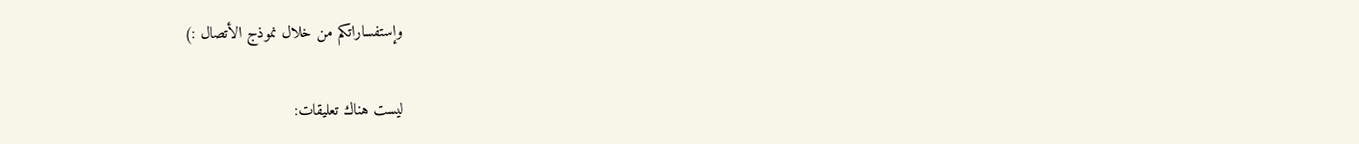وإستفساراتكم من خلال نموذج الأتصال :)

ليست هناك تعليقات: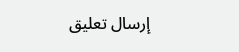إرسال تعليق